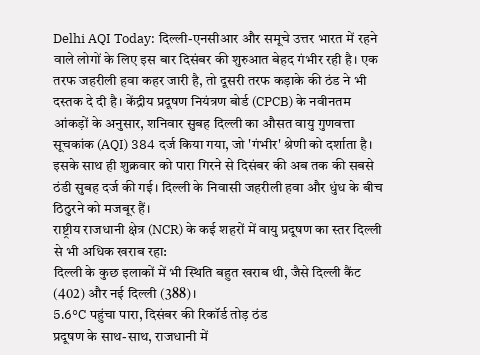Delhi AQI Today: दिल्ली-एनसीआर और समूचे उत्तर भारत में रहने वाले लोगों के लिए इस बार दिसंबर की शुरुआत बेहद गंभीर रही है। एक तरफ जहरीली हवा कहर जारी है, तो दूसरी तरफ कड़ाके की ठंड ने भी दस्तक दे दी है। केंद्रीय प्रदूषण नियंत्रण बोर्ड (CPCB) के नवीनतम आंकड़ों के अनुसार, शनिवार सुबह दिल्ली का औसत वायु गुणवत्ता सूचकांक (AQI) 384 दर्ज किया गया, जो 'गंभीर' श्रेणी को दर्शाता है। इसके साथ ही शुक्रवार को पारा गिरने से दिसंबर की अब तक की सबसे ठंडी सुबह दर्ज की गई। दिल्ली के निवासी जहरीली हवा और धुंध के बीच ठिठुरने को मजबूर हैं।
राष्ट्रीय राजधानी क्षेत्र (NCR) के कई शहरों में वायु प्रदूषण का स्तर दिल्ली से भी अधिक खराब रहा:
दिल्ली के कुछ इलाकों में भी स्थिति बहुत खराब थी, जैसे दिल्ली कैंट (402) और नई दिल्ली (388)।
5.6°C पहुंचा पारा, दिसंबर की रिकॉर्ड तोड़ ठंड
प्रदूषण के साथ-साथ, राजधानी में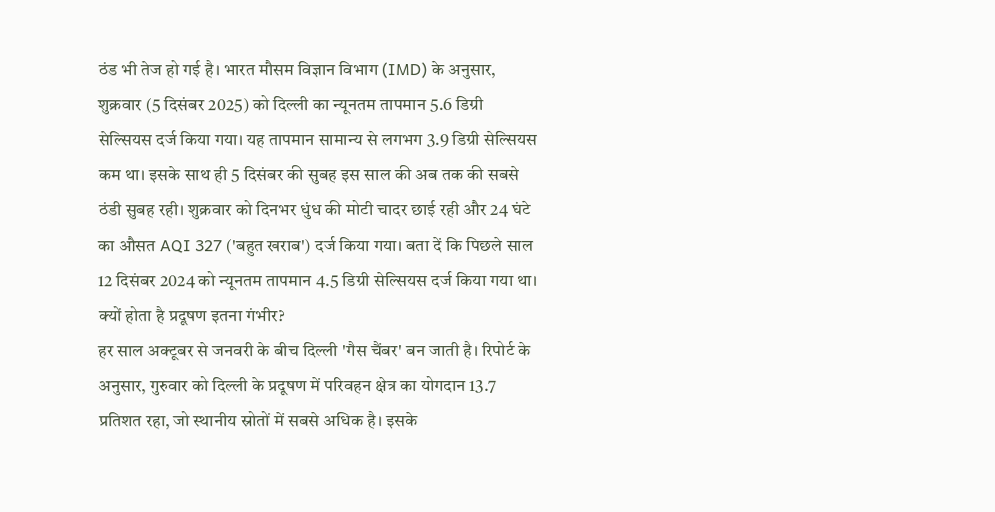ठंड भी तेज हो गई है। भारत मौसम विज्ञान विभाग (IMD) के अनुसार, शुक्रवार (5 दिसंबर 2025) को दिल्ली का न्यूनतम तापमान 5.6 डिग्री सेल्सियस दर्ज किया गया। यह तापमान सामान्य से लगभग 3.9 डिग्री सेल्सियस कम था। इसके साथ ही 5 दिसंबर की सुबह इस साल की अब तक की सबसे ठंडी सुबह रही। शुक्रवार को दिनभर धुंध की मोटी चादर छाई रही और 24 घंटे का औसत AQI 327 ('बहुत खराब') दर्ज किया गया। बता दें कि पिछले साल 12 दिसंबर 2024 को न्यूनतम तापमान 4.5 डिग्री सेल्सियस दर्ज किया गया था।
क्यों होता है प्रदूषण इतना गंभीर?
हर साल अक्टूबर से जनवरी के बीच दिल्ली 'गैस चैंबर' बन जाती है। रिपोर्ट के अनुसार, गुरुवार को दिल्ली के प्रदूषण में परिवहन क्षेत्र का योगदान 13.7 प्रतिशत रहा, जो स्थानीय स्रोतों में सबसे अधिक है। इसके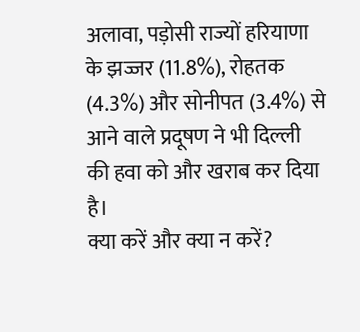अलावा, पड़ोसी राज्यों हरियाणा के झज्जर (11.8%), रोहतक (4.3%) और सोनीपत (3.4%) से आने वाले प्रदूषण ने भी दिल्ली की हवा को और खराब कर दिया है।
क्या करें और क्या न करें?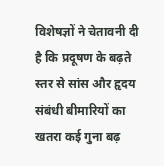विशेषज्ञों ने चेतावनी दी है कि प्रदूषण के बढ़ते स्तर से सांस और हृदय संबंधी बीमारियों का खतरा कई गुना बढ़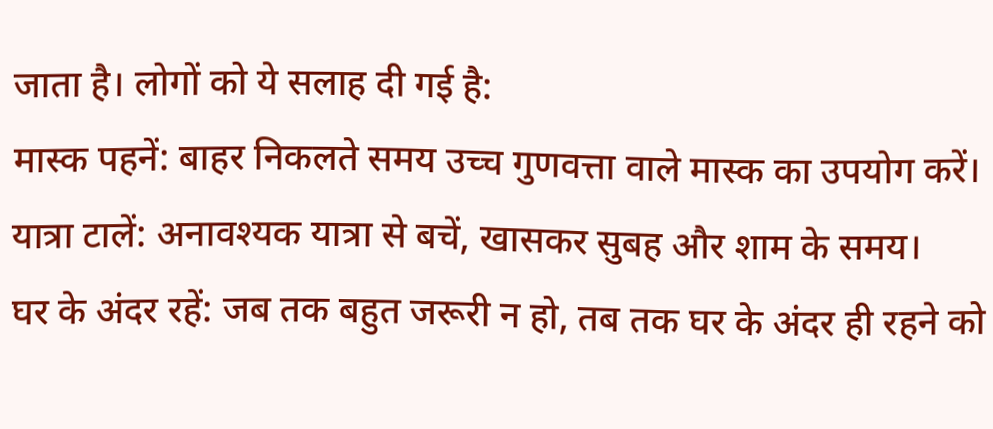जाता है। लोगों को ये सलाह दी गई है:
मास्क पहनें: बाहर निकलते समय उच्च गुणवत्ता वाले मास्क का उपयोग करें।
यात्रा टालें: अनावश्यक यात्रा से बचें, खासकर सुबह और शाम के समय।
घर के अंदर रहें: जब तक बहुत जरूरी न हो, तब तक घर के अंदर ही रहने को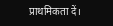प्राथमिकता दें।